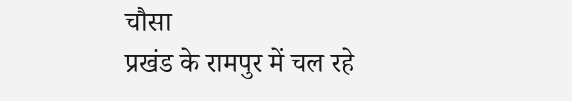चौसा
प्रखंड के रामपुर में चल रहे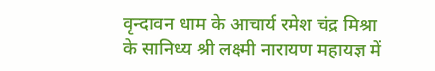वृन्दावन धाम के आचार्य रमेश चंद्र मिश्रा के सानिध्य श्री लक्ष्मी नारायण महायज्ञ में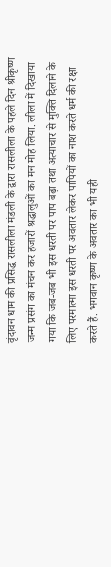वृंदावन धाम की प्रसिद्ध रासलीला मंडली के द्वारा रासलीला के पहले दिन श्रीकृष्ण जन्म प्रसंग का मंचन कर हजारों श्रद्धालुओं का मन मोह लिया. लीला में दिखाया गया कि जब-जब भी इस धरती पर पाप बढ़ा तथा अत्याचार से मुक्ति दिलाने के लिए परमात्मा इस धरती पर अवतार लेकर पापियों का नाश करते धर्म की रक्षा करते हैं. भगवान कृष्ण के अवतार का भी यही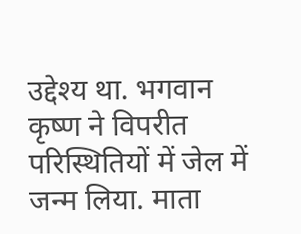उद्देश्य था. भगवान कृष्ण ने विपरीत परिस्थितियों में जेल में जन्म लिया. माता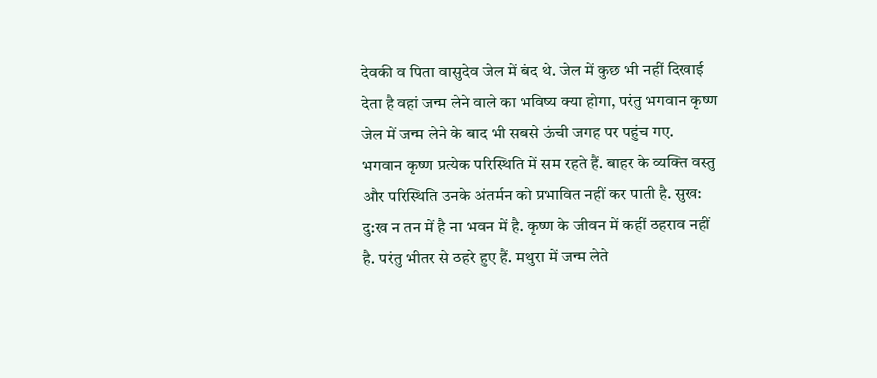देवकी व पिता वासुदेव जेल में बंद थे. जेल में कुछ भी नहीं दिखाई देता है वहां जन्म लेने वाले का भविष्य क्या होगा, परंतु भगवान कृष्ण जेल में जन्म लेने के बाद भी सबसे ऊंची जगह पर पहुंच गए. भगवान कृष्ण प्रत्येक परिस्थिति में सम रहते हैं. बाहर के व्यक्ति वस्तु और परिस्थिति उनके अंतर्मन को प्रभावित नहीं कर पाती है. सुख: दु:ख न तन में है ना भवन में है. कृष्ण के जीवन में कहीं ठहराव नहीं है. परंतु भीतर से ठहरे हुए हैं. मथुरा में जन्म लेते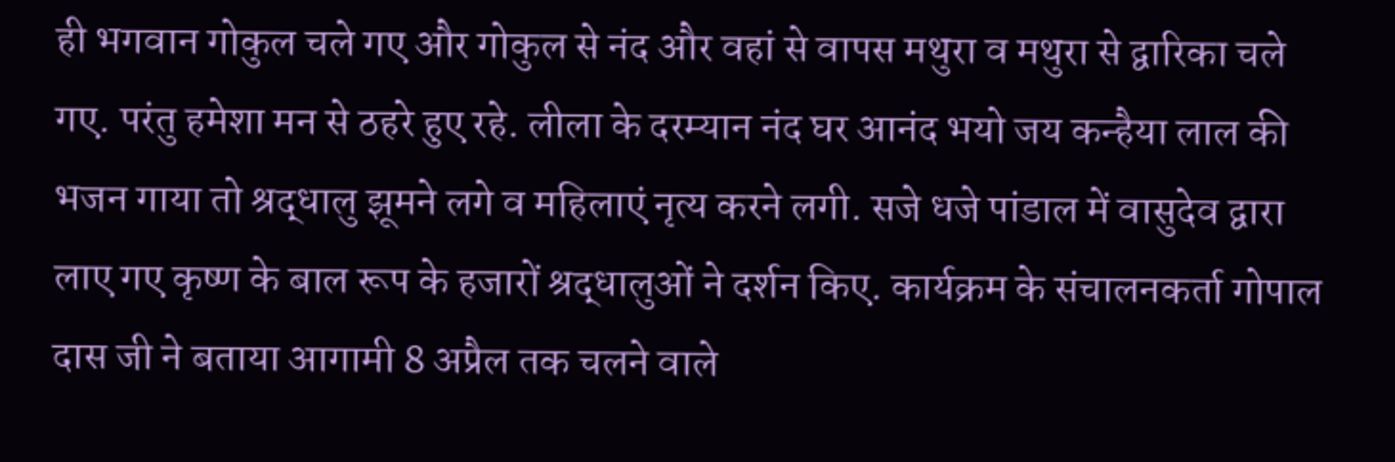ही भगवान गोकुल चले गए और गोकुल से नंद और वहां से वापस मथुरा व मथुरा से द्वारिका चले गए. परंतु हमेशा मन से ठहरे हुए रहे. लीला के दरम्यान नंद घर आनंद भयो जय कन्हैया लाल की भजन गाया तो श्रद्धालु झूमने लगे व महिलाएं नृत्य करने लगी. सजे धजे पांडाल में वासुदेव द्वारा लाए गए कृष्ण के बाल रूप के हजारों श्रद्धालुओं ने दर्शन किए. कार्यक्रम के संचालनकर्ता गोपाल दास जी ने बताया आगामी 8 अप्रैल तक चलने वाले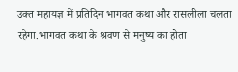उक्त महायज्ञ में प्रतिदिन भागवत कथा और रासलीला चलता रहेगा.भागवत कथा के श्रवण से मनुष्य का होता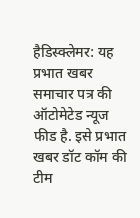हैडिस्क्लेमर: यह प्रभात खबर समाचार पत्र की ऑटोमेटेड न्यूज फीड है. इसे प्रभात खबर डॉट कॉम की टीम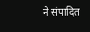ने संपादित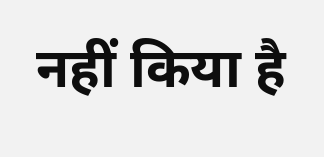नहीं किया है